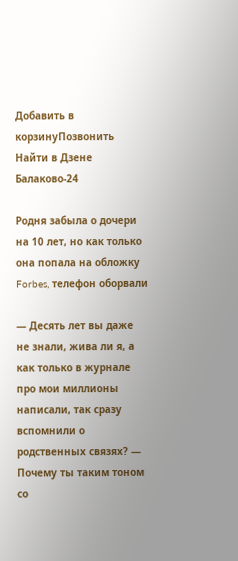Добавить в корзинуПозвонить
Найти в Дзене
Балаково-24

Родня забыла о дочери на 10 лет, но как только она попала на обложку Forbes, телефон оборвали

— Десять лет вы даже не знали, жива ли я, а как только в журнале про мои миллионы написали, так сразу вспомнили о родственных связях? — Почему ты таким тоном со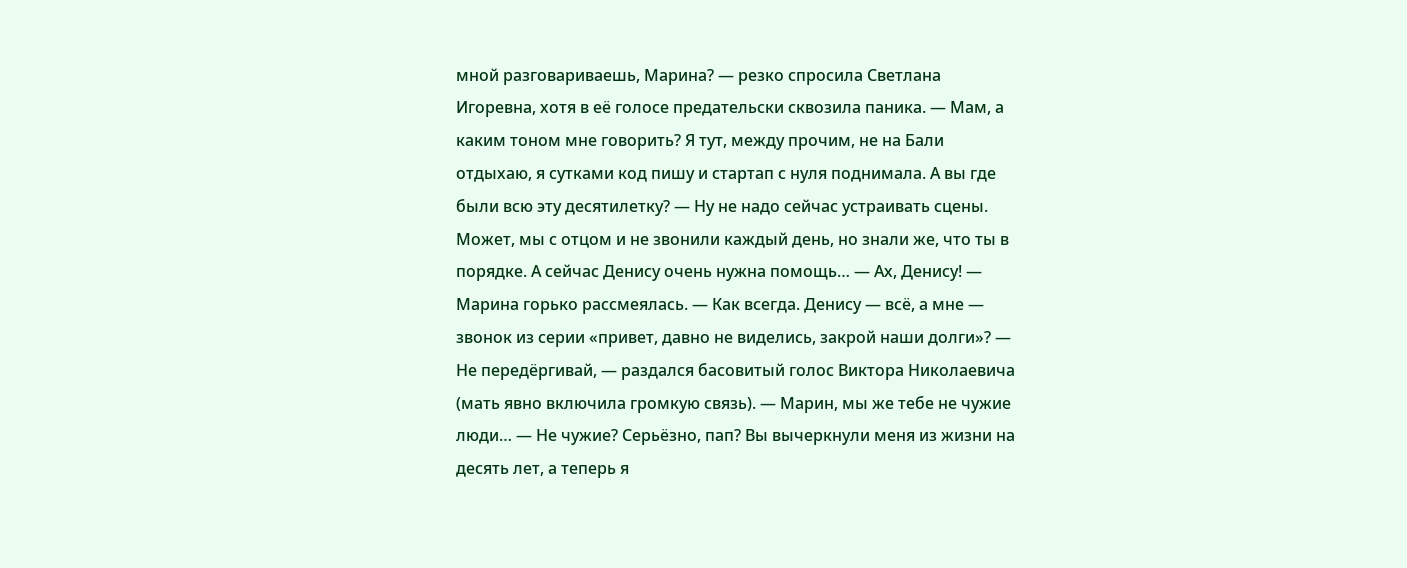мной разговариваешь, Марина? — резко спросила Светлана Игоревна, хотя в её голосе предательски сквозила паника. — Мам, а каким тоном мне говорить? Я тут, между прочим, не на Бали отдыхаю, я сутками код пишу и стартап с нуля поднимала. А вы где были всю эту десятилетку? — Ну не надо сейчас устраивать сцены. Может, мы с отцом и не звонили каждый день, но знали же, что ты в порядке. А сейчас Денису очень нужна помощь… — Ах, Денису! — Марина горько рассмеялась. — Как всегда. Денису — всё, а мне — звонок из серии «привет, давно не виделись, закрой наши долги»? — Не передёргивай, — раздался басовитый голос Виктора Николаевича (мать явно включила громкую связь). — Марин, мы же тебе не чужие люди… — Не чужие? Серьёзно, пап? Вы вычеркнули меня из жизни на десять лет, а теперь я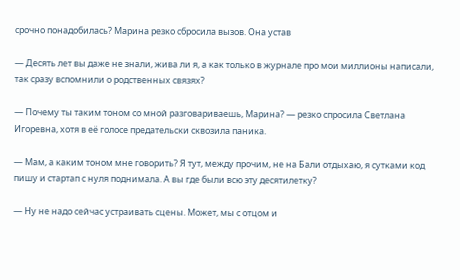срочно понадобилась? Марина резко сбросила вызов. Она устав

— Десять лет вы даже не знали, жива ли я, а как только в журнале про мои миллионы написали, так сразу вспомнили о родственных связях?

— Почему ты таким тоном со мной разговариваешь, Марина? — резко спросила Светлана Игоревна, хотя в её голосе предательски сквозила паника.

— Мам, а каким тоном мне говорить? Я тут, между прочим, не на Бали отдыхаю, я сутками код пишу и стартап с нуля поднимала. А вы где были всю эту десятилетку?

— Ну не надо сейчас устраивать сцены. Может, мы с отцом и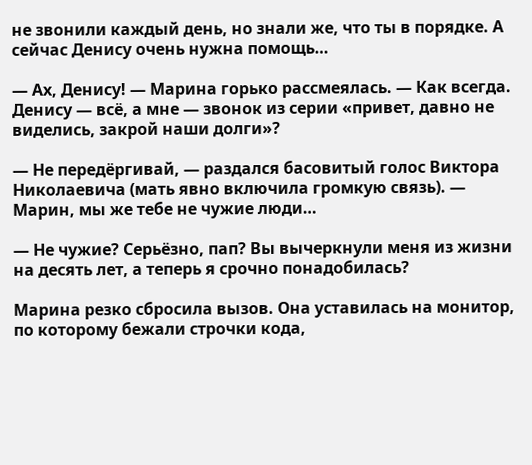не звонили каждый день, но знали же, что ты в порядке. А сейчас Денису очень нужна помощь…

— Ах, Денису! — Марина горько рассмеялась. — Как всегда. Денису — всё, а мне — звонок из серии «привет, давно не виделись, закрой наши долги»?

— Не передёргивай, — раздался басовитый голос Виктора Николаевича (мать явно включила громкую связь). — Марин, мы же тебе не чужие люди…

— Не чужие? Серьёзно, пап? Вы вычеркнули меня из жизни на десять лет, а теперь я срочно понадобилась?

Марина резко сбросила вызов. Она уставилась на монитор, по которому бежали строчки кода,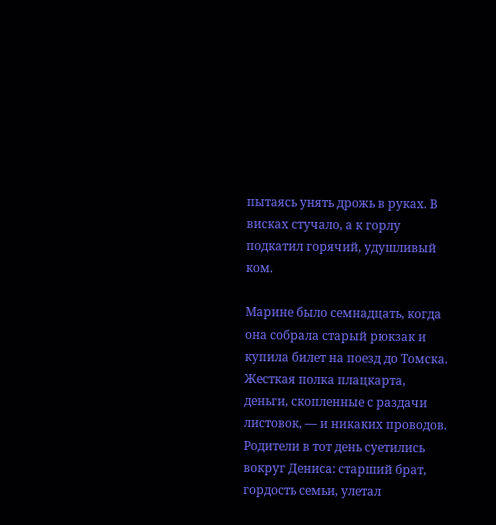пытаясь унять дрожь в руках. В висках стучало, а к горлу подкатил горячий, удушливый ком.

Марине было семнадцать, когда она собрала старый рюкзак и купила билет на поезд до Томска. Жесткая полка плацкарта, деньги, скопленные с раздачи листовок, — и никаких проводов. Родители в тот день суетились вокруг Дениса: старший брат, гордость семьи, улетал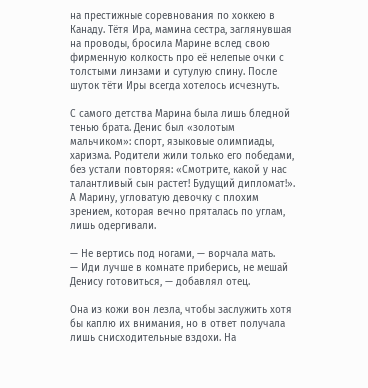на престижные соревнования по хоккею в Канаду. Тётя Ира, мамина сестра, заглянувшая на проводы, бросила Марине вслед свою фирменную колкость про её нелепые очки с толстыми линзами и сутулую спину. После шуток тёти Иры всегда хотелось исчезнуть.

С самого детства Марина была лишь бледной тенью брата. Денис был «золотым мальчиком»: спорт, языковые олимпиады, харизма. Родители жили только его победами, без устали повторяя: «Смотрите, какой у нас талантливый сын растет! Будущий дипломат!». А Марину, угловатую девочку с плохим зрением, которая вечно пряталась по углам, лишь одергивали.

— Не вертись под ногами, — ворчала мать.
— Иди лучше в комнате приберись, не мешай Денису готовиться, — добавлял отец.

Она из кожи вон лезла, чтобы заслужить хотя бы каплю их внимания, но в ответ получала лишь снисходительные вздохи. На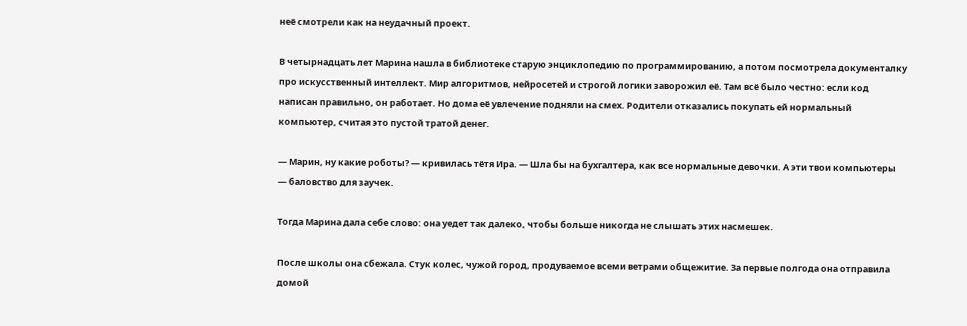неё смотрели как на неудачный проект.

В четырнадцать лет Марина нашла в библиотеке старую энциклопедию по программированию, а потом посмотрела документалку про искусственный интеллект. Мир алгоритмов, нейросетей и строгой логики заворожил её. Там всё было честно: если код написан правильно, он работает. Но дома её увлечение подняли на смех. Родители отказались покупать ей нормальный компьютер, считая это пустой тратой денег.

— Марин, ну какие роботы? — кривилась тётя Ира. — Шла бы на бухгалтера, как все нормальные девочки. А эти твои компьютеры — баловство для заучек.

Тогда Марина дала себе слово: она уедет так далеко, чтобы больше никогда не слышать этих насмешек.

После школы она сбежала. Стук колес, чужой город, продуваемое всеми ветрами общежитие. За первые полгода она отправила домой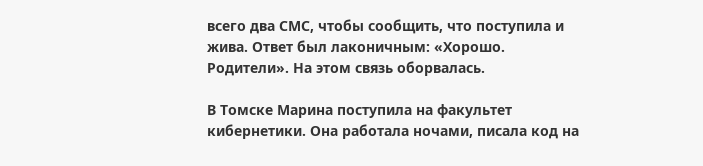всего два СМС, чтобы сообщить, что поступила и жива. Ответ был лаконичным: «Хорошо. Родители». На этом связь оборвалась.

В Томске Марина поступила на факультет кибернетики. Она работала ночами, писала код на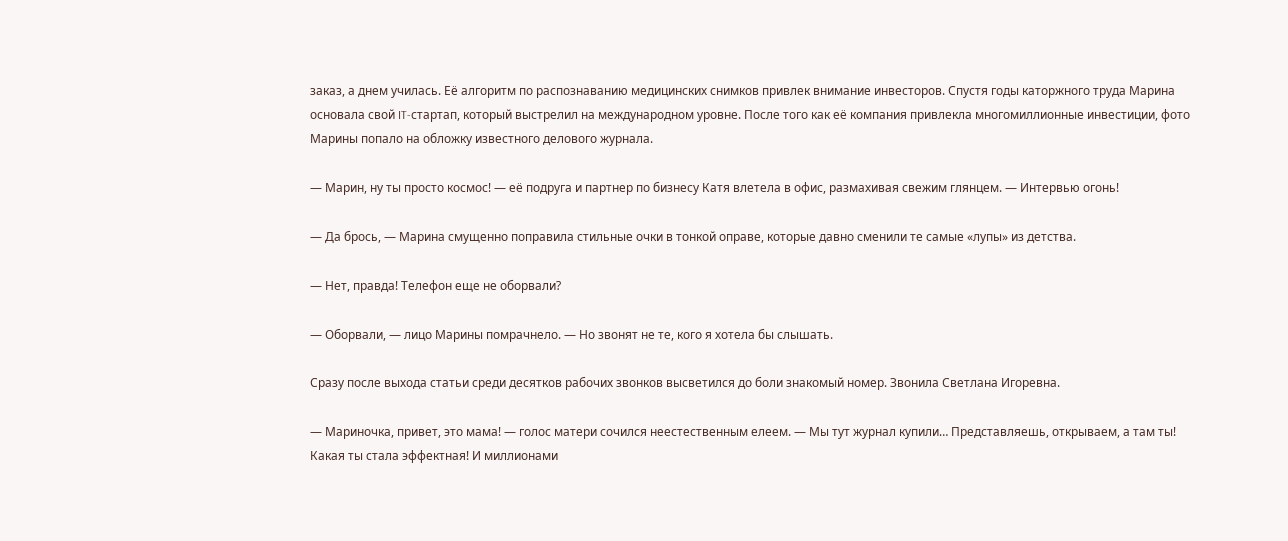заказ, а днем училась. Её алгоритм по распознаванию медицинских снимков привлек внимание инвесторов. Спустя годы каторжного труда Марина основала свой IT-стартап, который выстрелил на международном уровне. После того как её компания привлекла многомиллионные инвестиции, фото Марины попало на обложку известного делового журнала.

— Марин, ну ты просто космос! — её подруга и партнер по бизнесу Катя влетела в офис, размахивая свежим глянцем. — Интервью огонь!

— Да брось, — Марина смущенно поправила стильные очки в тонкой оправе, которые давно сменили те самые «лупы» из детства.

— Нет, правда! Телефон еще не оборвали?

— Оборвали, — лицо Марины помрачнело. — Но звонят не те, кого я хотела бы слышать.

Сразу после выхода статьи среди десятков рабочих звонков высветился до боли знакомый номер. Звонила Светлана Игоревна.

— Мариночка, привет, это мама! — голос матери сочился неестественным елеем. — Мы тут журнал купили… Представляешь, открываем, а там ты! Какая ты стала эффектная! И миллионами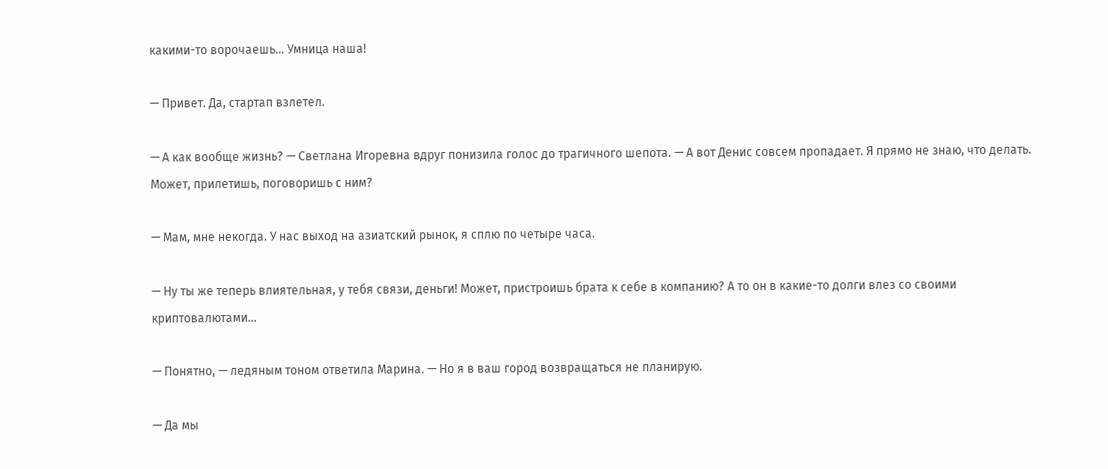какими-то ворочаешь… Умница наша!

— Привет. Да, стартап взлетел.

— А как вообще жизнь? — Светлана Игоревна вдруг понизила голос до трагичного шепота. — А вот Денис совсем пропадает. Я прямо не знаю, что делать. Может, прилетишь, поговоришь с ним?

— Мам, мне некогда. У нас выход на азиатский рынок, я сплю по четыре часа.

— Ну ты же теперь влиятельная, у тебя связи, деньги! Может, пристроишь брата к себе в компанию? А то он в какие-то долги влез со своими криптовалютами…

— Понятно, — ледяным тоном ответила Марина. — Но я в ваш город возвращаться не планирую.

— Да мы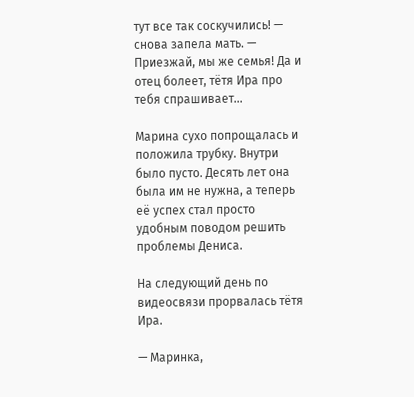тут все так соскучились! — снова запела мать. — Приезжай, мы же семья! Да и отец болеет, тётя Ира про тебя спрашивает…

Марина сухо попрощалась и положила трубку. Внутри было пусто. Десять лет она была им не нужна, а теперь её успех стал просто удобным поводом решить проблемы Дениса.

На следующий день по видеосвязи прорвалась тётя Ира.

— Маринка,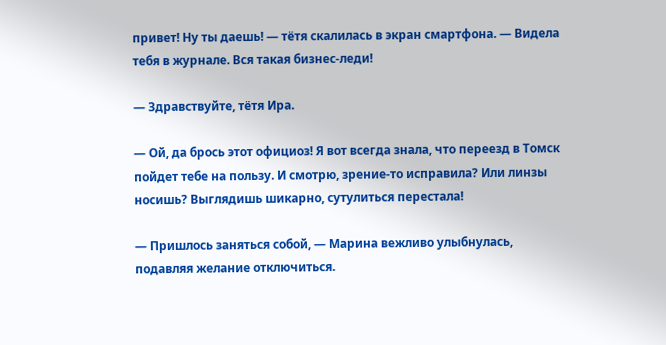привет! Ну ты даешь! — тётя скалилась в экран смартфона. — Видела тебя в журнале. Вся такая бизнес-леди!

— Здравствуйте, тётя Ира.

— Ой, да брось этот официоз! Я вот всегда знала, что переезд в Томск пойдет тебе на пользу. И смотрю, зрение-то исправила? Или линзы носишь? Выглядишь шикарно, сутулиться перестала!

— Пришлось заняться собой, — Марина вежливо улыбнулась, подавляя желание отключиться.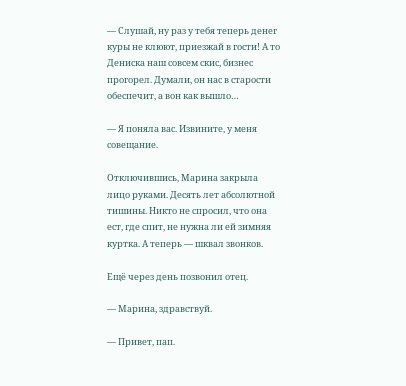— Слушай, ну раз у тебя теперь денег куры не клюют, приезжай в гости! А то Дениска наш совсем скис, бизнес прогорел. Думали, он нас в старости обеспечит, а вон как вышло…

— Я поняла вас. Извините, у меня совещание.

Отключившись, Марина закрыла лицо руками. Десять лет абсолютной тишины. Никто не спросил, что она ест, где спит, не нужна ли ей зимняя куртка. А теперь — шквал звонков.

Ещё через день позвонил отец.

— Марина, здравствуй.

— Привет, пап.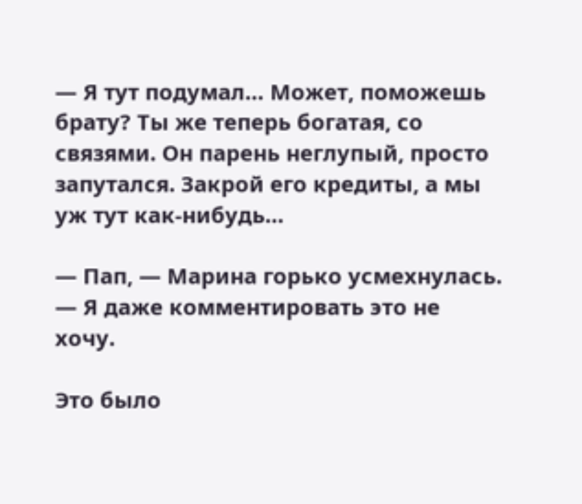— Я тут подумал… Может, поможешь брату? Ты же теперь богатая, со связями. Он парень неглупый, просто запутался. Закрой его кредиты, а мы уж тут как-нибудь…

— Пап, — Марина горько усмехнулась. — Я даже комментировать это не хочу.

Это было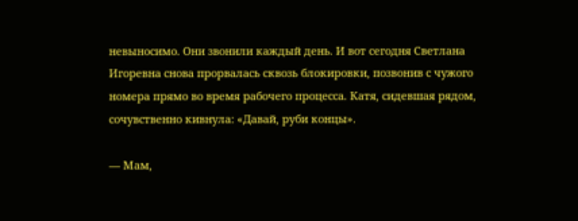невыносимо. Они звонили каждый день. И вот сегодня Светлана Игоревна снова прорвалась сквозь блокировки, позвонив с чужого номера прямо во время рабочего процесса. Катя, сидевшая рядом, сочувственно кивнула: «Давай, руби концы».

— Мам,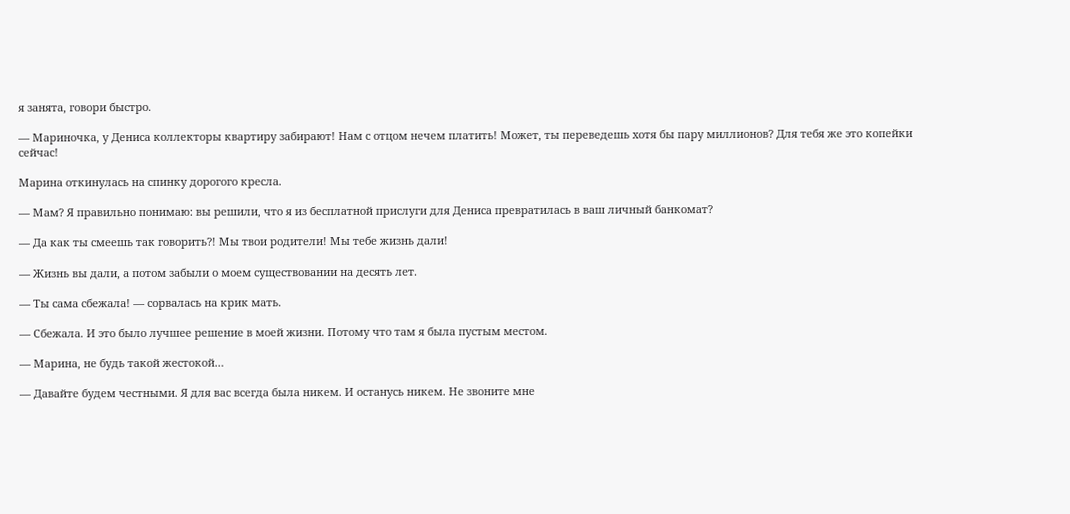я занята, говори быстро.

— Мариночка, у Дениса коллекторы квартиру забирают! Нам с отцом нечем платить! Может, ты переведешь хотя бы пару миллионов? Для тебя же это копейки сейчас!

Марина откинулась на спинку дорогого кресла.

— Мам? Я правильно понимаю: вы решили, что я из бесплатной прислуги для Дениса превратилась в ваш личный банкомат?

— Да как ты смеешь так говорить?! Мы твои родители! Мы тебе жизнь дали!

— Жизнь вы дали, а потом забыли о моем существовании на десять лет.

— Ты сама сбежала! — сорвалась на крик мать.

— Сбежала. И это было лучшее решение в моей жизни. Потому что там я была пустым местом.

— Марина, не будь такой жестокой…

— Давайте будем честными. Я для вас всегда была никем. И останусь никем. Не звоните мне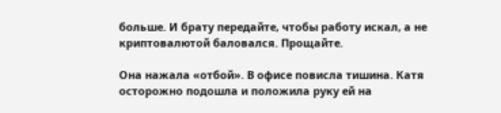больше. И брату передайте, чтобы работу искал, а не криптовалютой баловался. Прощайте.

Она нажала «отбой». В офисе повисла тишина. Катя осторожно подошла и положила руку ей на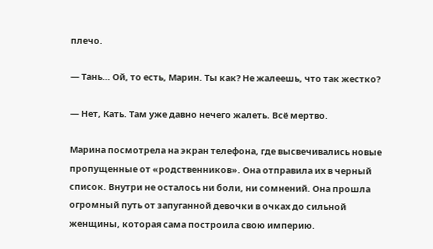плечо.

— Тань… Ой, то есть, Марин. Ты как? Не жалеешь, что так жестко?

— Нет, Кать. Там уже давно нечего жалеть. Всё мертво.

Марина посмотрела на экран телефона, где высвечивались новые пропущенные от «родственников». Она отправила их в черный список. Внутри не осталось ни боли, ни сомнений. Она прошла огромный путь от запуганной девочки в очках до сильной женщины, которая сама построила свою империю.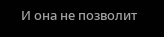И она не позволит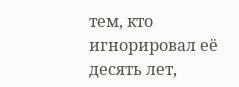тем, кто игнорировал её десять лет,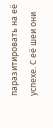паразитировать на её успехе. С её шеи они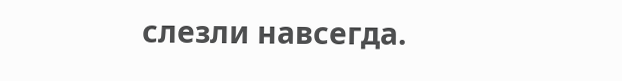слезли навсегда.